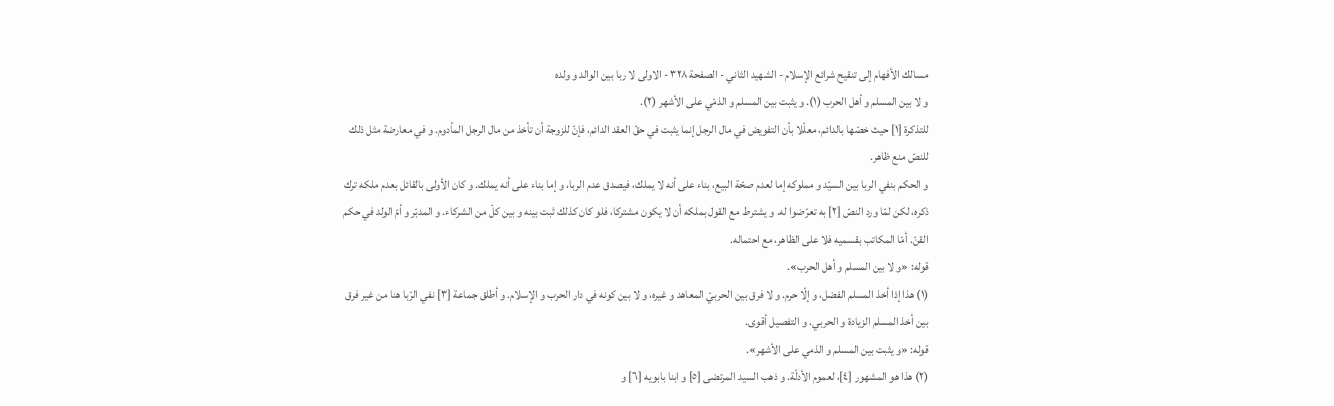مسالك الأفهام إلى تنقيح شرائع الإسلام - الشهيد الثاني - الصفحة ٣٢٨ - الاولى لا ربا بين الوالد و ولده
و لا بين المسلم و أهل الحرب (١). و يثبت بين المسلم و الذمّي على الأشهر (٢).
للتذكرة [١] حيث خصّها بالدائم، معلّلا بأن التفويض في مال الرجل إنما يثبت في حقّ العقد الدائم، فإنّ للزوجة أن تأخذ من مال الرجل المأدوم. و في معارضة مثل ذلك للنصّ منع ظاهر.
و الحكم بنفي الربا بين السيّد و مملوكه إما لعدم صحّة البيع، بناء على أنه لا يملك، فيصدق عدم الربا، و إما بناء على أنه يملك. و كان الأولى بالقائل بعدم ملكه ترك ذكره، لكن لمّا ورد النصّ [٢] به تعرّضوا له. و يشترط مع القول بملكه أن لا يكون مشتركا، فلو كان كذلك ثبت بينه و بين كلّ من الشركاء. و المدبّر و أمّ الولد في حكم القنّ. أمّا المكاتب بقسميه فلا على الظاهر، مع احتماله.
قوله: «و لا بين المسلم و أهل الحرب».
(١) هذا إذا أخذ المسلم الفضل، و إلّا حرم. و لا فرق بين الحربيّ المعاهد و غيره، و لا بين كونه في دار الحرب و الإسلام. و أطلق جماعة [٣] نفي الرّبا هنا من غير فرق بين أخذ المسلم الزيادة و الحربي. و التفصيل أقوى.
قوله: «و يثبت بين المسلم و الذمي على الأشهر».
(٢) هذا هو المشهور [٤]، لعموم الأدلّة. و ذهب السيد المرتضى [٥] و ابنا بابويه [٦] و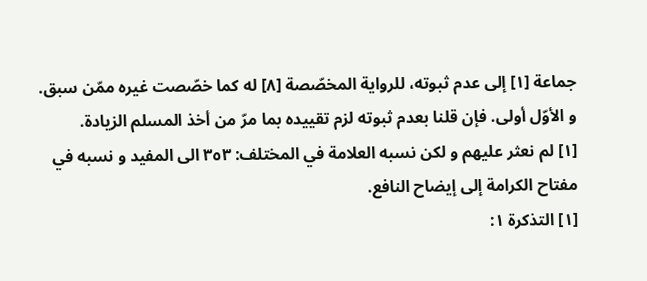جماعة [١] إلى عدم ثبوته، للرواية المخصّصة [٨] له كما خصّصت غيره ممّن سبق.
و الأوّل أولى. فإن قلنا بعدم ثبوته لزم تقييده بما مرّ من أخذ المسلم الزيادة.
[١] لم نعثر عليهم و لكن نسبه العلامة في المختلف: ٣٥٣ الى المفيد و نسبه في مفتاح الكرامة إلى إيضاح النافع.
[١] التذكرة ١: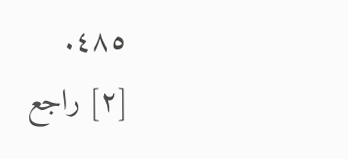٤٨٥.
[٢] راجع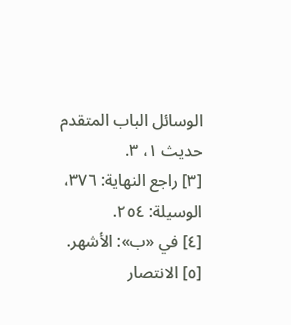الوسائل الباب المتقدم حديث ١، ٣.
[٣] راجع النهاية: ٣٧٦، الوسيلة: ٢٥٤.
[٤] في «ب»: الأشهر.
[٥] الانتصار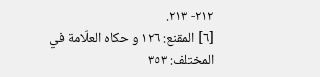٢١٢- ٢١٣.
[٦] المقنع: ١٢٦ و حكاه العلّامة في المختلف: ٣٥٣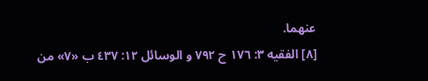عنهما.
[٨] الفقيه ٣: ١٧٦ ح ٧٩٢ و الوسائل ١٢: ٤٣٧ ب «٧» من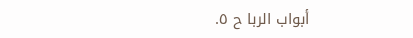أبواب الربا ح ٥.